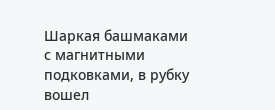Шаркая башмаками с магнитными подковками, в рубку вошел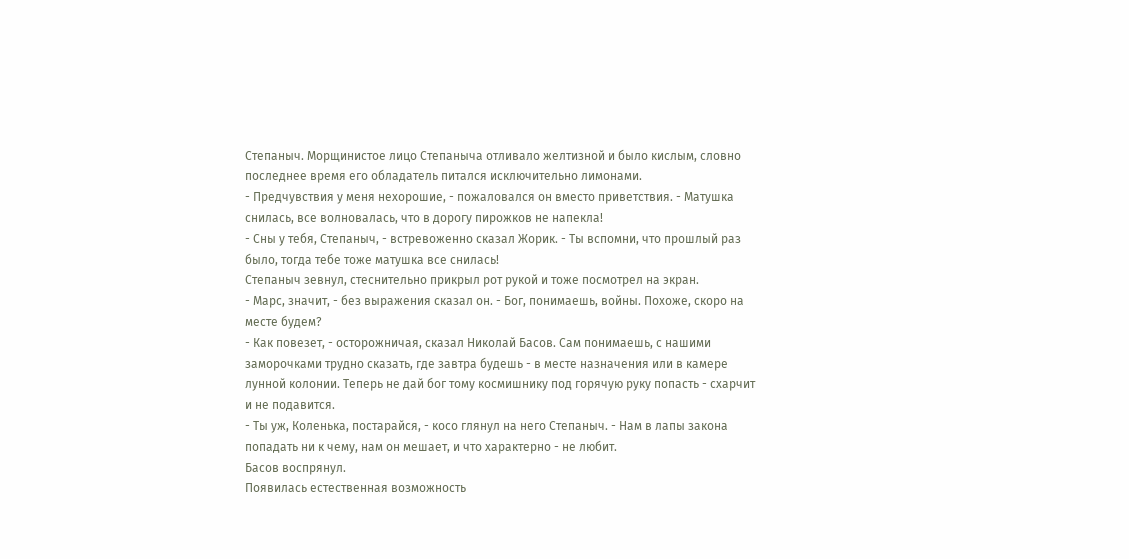Степаныч. Морщинистое лицо Степаныча отливало желтизной и было кислым, словно последнее время его обладатель питался исключительно лимонами.
- Предчувствия у меня нехорошие, - пожаловался он вместо приветствия. - Матушка снилась, все волновалась, что в дорогу пирожков не напекла!
- Сны у тебя, Степаныч, - встревоженно сказал Жорик. - Ты вспомни, что прошлый раз было, тогда тебе тоже матушка все снилась!
Степаныч зевнул, стеснительно прикрыл рот рукой и тоже посмотрел на экран.
- Марс, значит, - без выражения сказал он. - Бог, понимаешь, войны. Похоже, скоро на месте будем?
- Как повезет, - осторожничая, сказал Николай Басов. Сам понимаешь, с нашими заморочками трудно сказать, где завтра будешь - в месте назначения или в камере лунной колонии. Теперь не дай бог тому космишнику под горячую руку попасть - схарчит и не подавится.
- Ты уж, Коленька, постарайся, - косо глянул на него Степаныч. - Нам в лапы закона попадать ни к чему, нам он мешает, и что характерно - не любит.
Басов воспрянул.
Появилась естественная возможность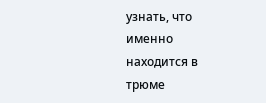узнать, что именно находится в трюме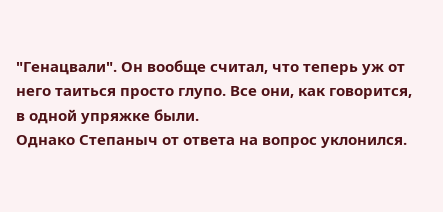"Генацвали". Он вообще считал, что теперь уж от него таиться просто глупо. Все они, как говорится, в одной упряжке были.
Однако Степаныч от ответа на вопрос уклонился.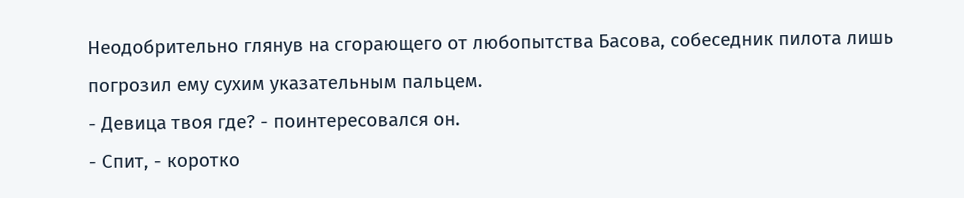Неодобрительно глянув на сгорающего от любопытства Басова, собеседник пилота лишь погрозил ему сухим указательным пальцем.
- Девица твоя где? - поинтересовался он.
- Спит, - коротко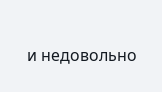и недовольно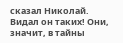сказал Николай.
Видал он таких! Они, значит, в тайны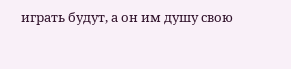играть будут, а он им душу свою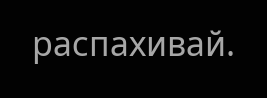распахивай.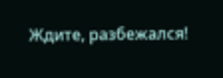Ждите, разбежался!